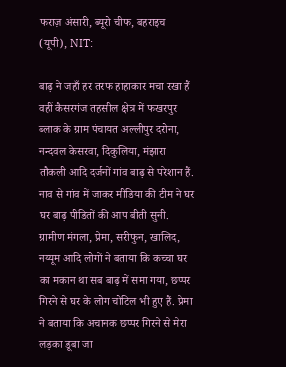फराज़ अंसारी, ब्यूरो चीफ, बहराइच (यूपी), NIT:

बाढ़ ने जहाँ हर तरफ हाहाकार मचा रखा हैं वहीं कैसरगंज तहसील क्षेत्र में फखरपुर ब्लाक के ग्राम पंचायत अल्लीपुर दरोना, नन्दवल केसरवा, दिकुलिया, मंझारा तौकली आदि दर्जनों गांव बाढ़ से परेशान हैं. नाव से गांव में जाकर मीडिया की टीम ने घर घर बाढ़ पीडितों की आप बीती सुनी. ग्रामीण मंगला, प्रेमा, सरीफुन, खालिद, नय्यूम आदि लोगों ने बताया कि कच्चा घर का मकान था सब बाढ़ में समा गया, छप्पर गिरने से घर के लोग चोटिल भी हुए हैं. प्रेमा ने बताया कि अचानक छप्पर गिरने से मेरा लड़का डूबा जा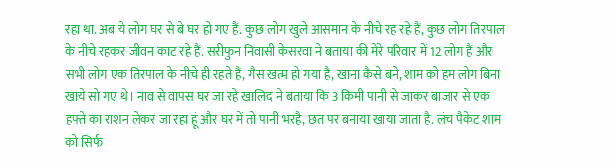रहा था. अब ये लोग घर से बे घर हो गए हैं. कुछ लोग खुले आसमान के नीचे रह रहे हैं, कुछ लोग तिरपाल के नीचे रहकर जीवन काट रहे हैं. सरीफुन निवासी केसरवा ने बताया की मेरे परिवार में 12 लोग हैं और सभी लोग एक तिरपाल के नीचे ही रहते हैं, गैस खत्म हो गया है, खाना कैसे बने, शाम को हम लोग बिना खाये सो गए थे। नाव से वापस घर जा रहे खालिद ने बताया कि 3 किमी पानी से जाकर बाजार से एक हफ्ते का राशन लेकर जा रहा हूं और घर में तो पानी भरहै, छत पर बनाया खाया जाता है. लंच पैकेट शाम को सिर्फ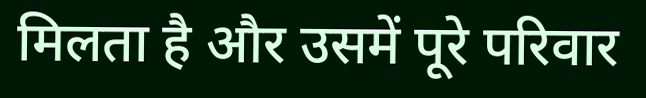मिलता है और उसमें पूरे परिवार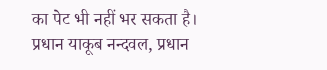का पेट भी नहीं भर सकता है। प्रधान याकूब नन्दवल, प्रधान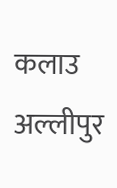कलाउ अल्लीपुर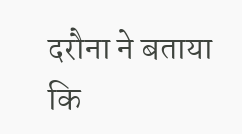दरौना ने बताया कि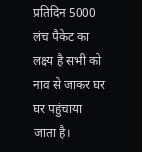प्रतिदिन 5000 लंच पैकेट का लक्ष्य है सभी को नाव से जाकर घर घर पहुंचाया जाता है।